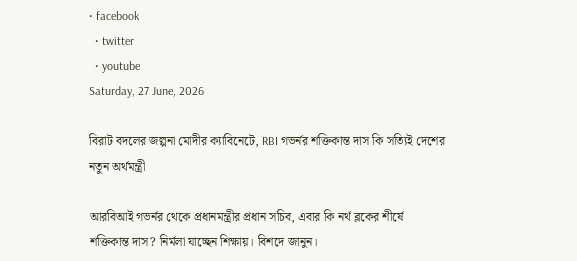• facebook
  • twitter
  • youtube
Saturday, 27 June, 2026

বিরাট বদলের জল্পনা মোদীর ক্যাবিনেটে, RBI গভর্নর শক্তিকান্ত দাস কি সত্যিই দেশের নতুন অর্থমন্ত্রী

আরবিআই গভর্নর থেকে প্রধানমন্ত্রীর প্রধান সচিব, এবার কি নর্থ ব্লকের শীর্ষে শক্তিকান্ত দাস? নির্মলা যাচ্ছেন শিক্ষায়। বিশদে জানুন।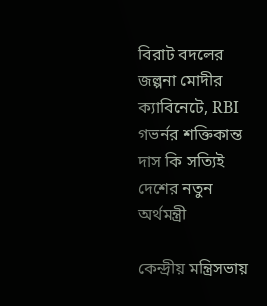বিরাট বদলের জল্পনা মোদীর ক্যাবিনেটে, RBI গভর্নর শক্তিকান্ত দাস কি সত্যিই দেশের নতুন অর্থমন্ত্রী

কেন্দ্রীয় মন্ত্রিসভায়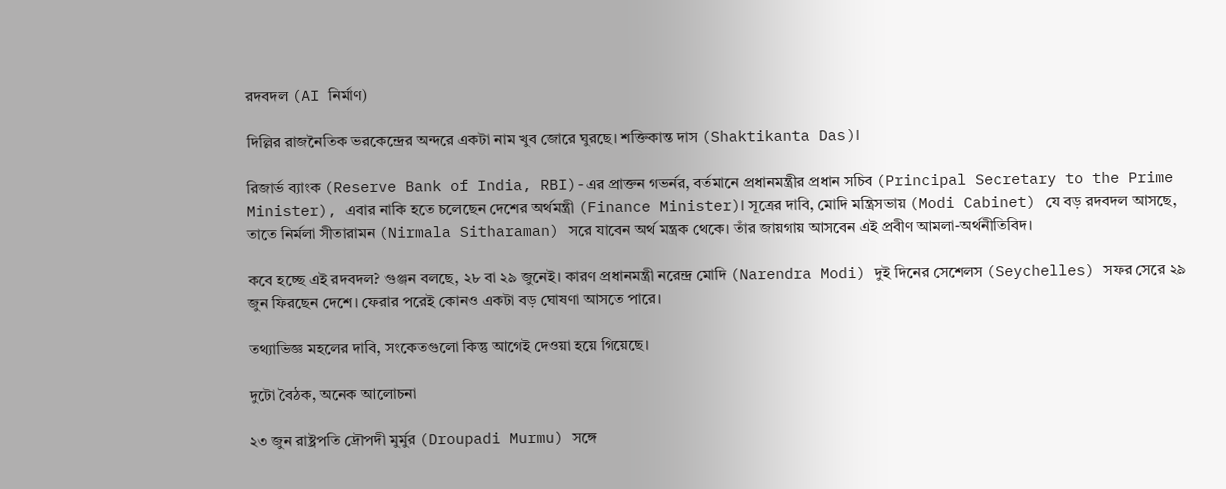রদবদল (AI নির্মাণ)

দিল্লির রাজনৈতিক ভরকেন্দ্রের অন্দরে একটা নাম খুব জোরে ঘুরছে। শক্তিকান্ত দাস (Shaktikanta Das)।

রিজার্ভ ব্যাংক (Reserve Bank of India, RBI)-এর প্রাক্তন গভর্নর, বর্তমানে প্রধানমন্ত্রীর প্রধান সচিব (Principal Secretary to the Prime Minister), এবার নাকি হতে চলেছেন দেশের অর্থমন্ত্রী (Finance Minister)। সূত্রের দাবি, মোদি মন্ত্রিসভায় (Modi Cabinet) যে বড় রদবদল আসছে, তাতে নির্মলা সীতারামন (Nirmala Sitharaman) সরে যাবেন অর্থ মন্ত্রক থেকে। তাঁর জায়গায় আসবেন এই প্রবীণ আমলা-অর্থনীতিবিদ।

কবে হচ্ছে এই রদবদল? গুঞ্জন বলছে, ২৮ বা ২৯ জুনেই। কারণ প্রধানমন্ত্রী নরেন্দ্র মোদি (Narendra Modi) দুই দিনের সেশেলস (Seychelles) সফর সেরে ২৯ জুন ফিরছেন দেশে। ফেরার পরেই কোনও একটা বড় ঘোষণা আসতে পারে।

তথ্যাভিজ্ঞ মহলের দাবি, সংকেতগুলো কিন্তু আগেই দেওয়া হয়ে গিয়েছে।

দুটো বৈঠক, অনেক আলোচনা

২৩ জুন রাষ্ট্রপতি দ্রৌপদী মুর্মুর (Droupadi Murmu) সঙ্গে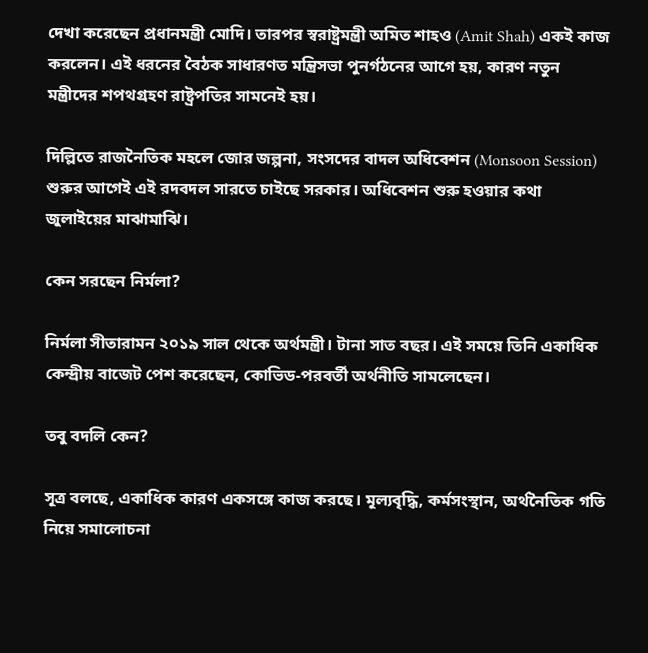দেখা করেছেন প্রধানমন্ত্রী মোদি। তারপর স্বরাষ্ট্রমন্ত্রী অমিত শাহও (Amit Shah) একই কাজ করলেন। এই ধরনের বৈঠক সাধারণত মন্ত্রিসভা পুনর্গঠনের আগে হয়, কারণ নতুন মন্ত্রীদের শপথগ্রহণ রাষ্ট্রপতির সামনেই হয়।

দিল্লিতে রাজনৈতিক মহলে জোর জল্পনা, সংসদের বাদল অধিবেশন (Monsoon Session) শুরুর আগেই এই রদবদল সারতে চাইছে সরকার। অধিবেশন শুরু হওয়ার কথা জুলাইয়ের মাঝামাঝি।

কেন সরছেন নির্মলা?

নির্মলা সীতারামন ২০১৯ সাল থেকে অর্থমন্ত্রী। টানা সাত বছর। এই সময়ে তিনি একাধিক কেন্দ্রীয় বাজেট পেশ করেছেন, কোভিড-পরবর্তী অর্থনীতি সামলেছেন।

তবু বদলি কেন?

সূত্র বলছে, একাধিক কারণ একসঙ্গে কাজ করছে। মূল্যবৃদ্ধি, কর্মসংস্থান, অর্থনৈতিক গতি নিয়ে সমালোচনা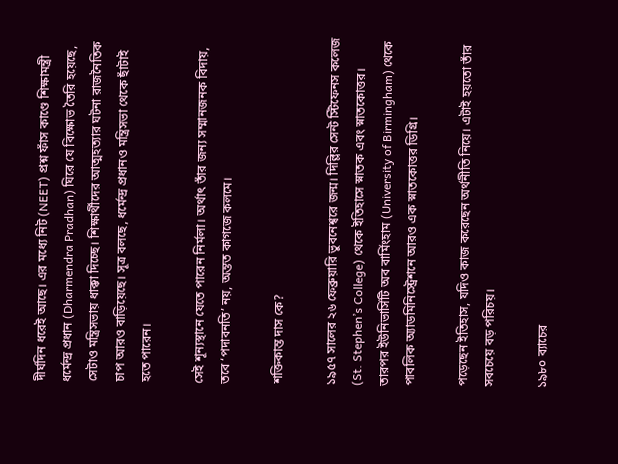দীর্ঘদিন ধরেই আছে। এর মধ্যে নিট (NEET) প্রশ্ন ফাঁস কাণ্ডে শিক্ষামন্ত্রী ধর্মেন্দ্র প্রধান (Dharmendra Pradhan) ঘিরে যে বিক্ষোভ তৈরি হয়েছে, সেটাও মন্ত্রিসভায় ধাক্কা দিচ্ছে। শিক্ষার্থীদের আত্মহত্যার ঘটনা রাজনৈতিক চাপ আরও বাড়িয়েছে। সূত্র বলছে, ধর্মেন্দ্র প্রধানও মন্ত্রিসভা থেকে ছাঁটাই হতে পারেন।

সেই শূন্যস্থানে যেতে পারেন নির্মলা। অর্থাৎ তাঁর জন্য সম্মানজনক বিদায়, তবে ‘পদাবনতি’ নয়, অন্তত কাগজে কলমে।

শক্তিকান্ত দাস কে?

১৯৫৭ সালের ২৬ ফেব্রুয়ারি ভুবনেশ্বরে জন্ম। দিল্লির সেন্ট স্টিফেনস কলেজ (St. Stephen’s College) থেকে ইতিহাসে স্নাতক এবং স্নাতকোত্তর। তারপর ইউনিভার্সিটি অব বার্মিংহাম (University of Birmingham) থেকে পাবলিক অ্যাডমিনিস্ট্রেশনে আরও এক স্নাতকোত্তর ডিগ্রি।

পড়েছেন ইতিহাস, যদিও কাজ করেছেন অর্থনীতি নিয়ে। এটাই হয়তো তাঁর সবচেয়ে বড় পরিচয়।

১৯৮০ ব্যাচের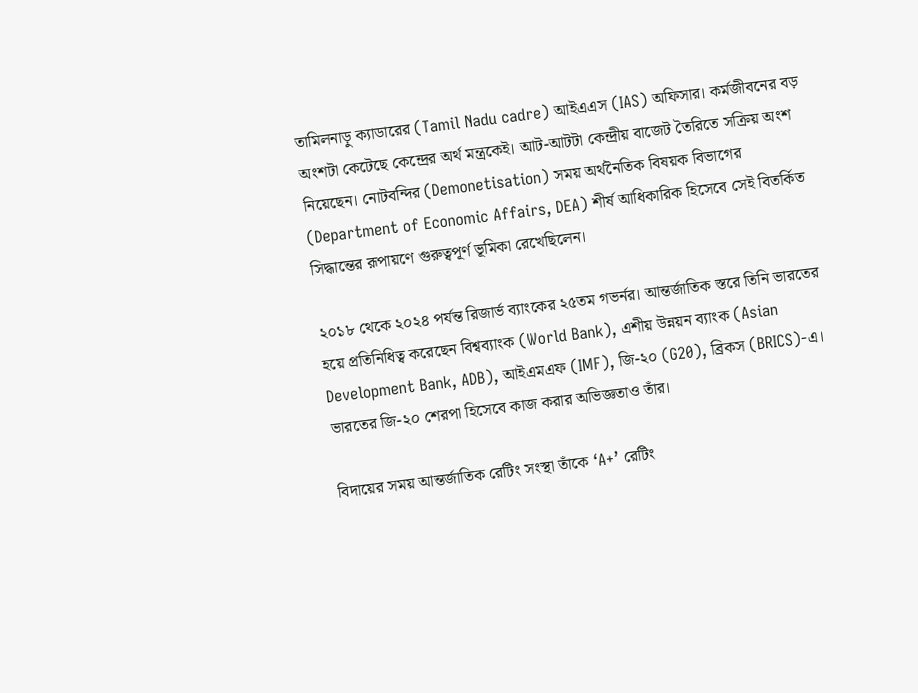তামিলনাড়ু ক্যাডারের (Tamil Nadu cadre) আইএএস (IAS) অফিসার। কর্মজীবনের বড় অংশটা কেটেছে কেন্দ্রের অর্থ মন্ত্রকেই। আট-আটটা কেন্দ্রীয় বাজেট তৈরিতে সক্রিয় অংশ নিয়েছেন। নোটবন্দির (Demonetisation) সময় অর্থনৈতিক বিষয়ক বিভাগের (Department of Economic Affairs, DEA) শীর্ষ আধিকারিক হিসেবে সেই বিতর্কিত সিদ্ধান্তের রূপায়ণে গুরুত্বপূর্ণ ভূমিকা রেখেছিলেন।

২০১৮ থেকে ২০২৪ পর্যন্ত রিজার্ভ ব্যাংকের ২৫তম গভর্নর। আন্তর্জাতিক স্তরে তিনি ভারতের হয়ে প্রতিনিধিত্ব করেছেন বিশ্বব্যাংক (World Bank), এশীয় উন্নয়ন ব্যাংক (Asian Development Bank, ADB), আইএমএফ (IMF), জি-২০ (G20), ব্রিকস (BRICS)-এ। ভারতের জি-২০ শেরপা হিসেবে কাজ করার অভিজ্ঞতাও তাঁর।

বিদায়ের সময় আন্তর্জাতিক রেটিং সংস্থা তাঁকে ‘A+’ রেটিং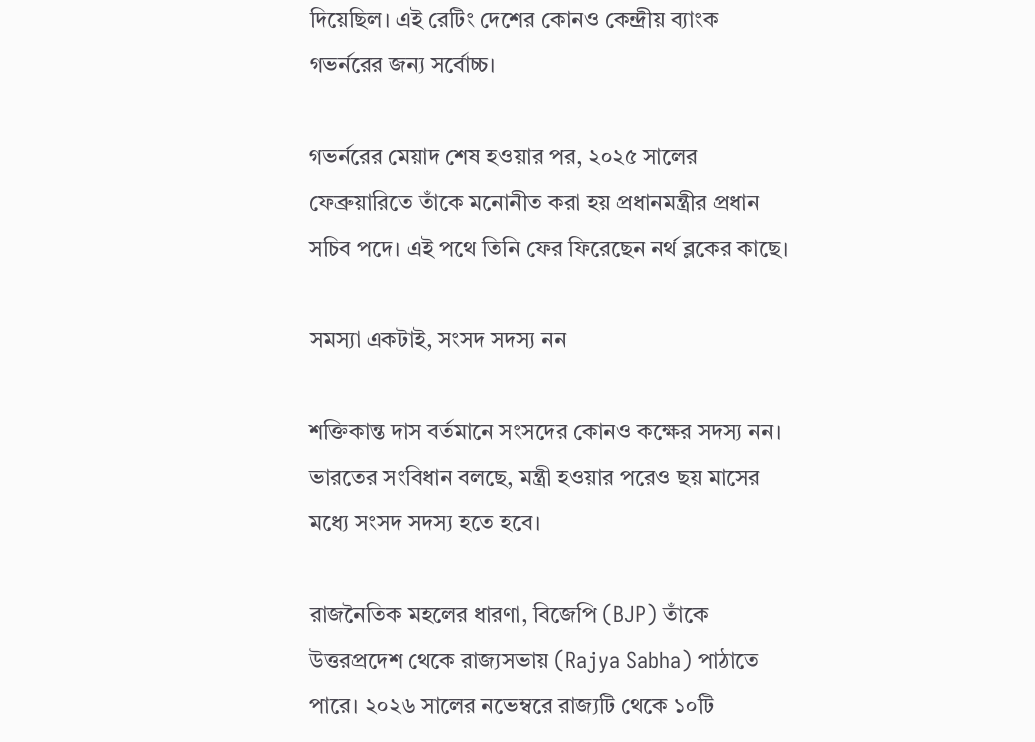দিয়েছিল। এই রেটিং দেশের কোনও কেন্দ্রীয় ব্যাংক গভর্নরের জন্য সর্বোচ্চ।

গভর্নরের মেয়াদ শেষ হওয়ার পর, ২০২৫ সালের ফেব্রুয়ারিতে তাঁকে মনোনীত করা হয় প্রধানমন্ত্রীর প্রধান সচিব পদে। এই পথে তিনি ফের ফিরেছেন নর্থ ব্লকের কাছে।

সমস্যা একটাই, সংসদ সদস্য নন

শক্তিকান্ত দাস বর্তমানে সংসদের কোনও কক্ষের সদস্য নন। ভারতের সংবিধান বলছে, মন্ত্রী হওয়ার পরেও ছয় মাসের মধ্যে সংসদ সদস্য হতে হবে।

রাজনৈতিক মহলের ধারণা, বিজেপি (BJP) তাঁকে উত্তরপ্রদেশ থেকে রাজ্যসভায় (Rajya Sabha) পাঠাতে পারে। ২০২৬ সালের নভেম্বরে রাজ্যটি থেকে ১০টি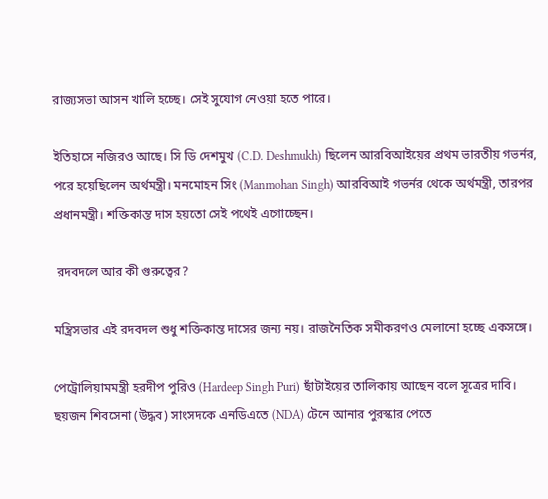রাজ্যসভা আসন খালি হচ্ছে। সেই সুযোগ নেওয়া হতে পারে।

ইতিহাসে নজিরও আছে। সি ডি দেশমুখ (C.D. Deshmukh) ছিলেন আরবিআইয়ের প্রথম ভারতীয় গভর্নর, পরে হয়েছিলেন অর্থমন্ত্রী। মনমোহন সিং (Manmohan Singh) আরবিআই গভর্নর থেকে অর্থমন্ত্রী, তারপর প্রধানমন্ত্রী। শক্তিকান্ত দাস হয়তো সেই পথেই এগোচ্ছেন।

 রদবদলে আর কী গুরুত্বের?

মন্ত্রিসভার এই রদবদল শুধু শক্তিকান্ত দাসের জন্য নয়। রাজনৈতিক সমীকরণও মেলানো হচ্ছে একসঙ্গে।

পেট্রোলিয়ামমন্ত্রী হরদীপ পুরিও (Hardeep Singh Puri) ছাঁটাইয়ের তালিকায় আছেন বলে সূত্রের দাবি। ছয়জন শিবসেনা (উদ্ধব) সাংসদকে এনডিএতে (NDA) টেনে আনার পুরস্কার পেতে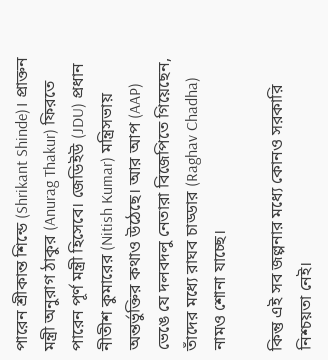পারেন শ্রীকান্ত শিন্ডে (Shrikant Shinde)। প্রাক্তন মন্ত্রী অনুরাগ ঠাকুর (Anurag Thakur) ফিরতে পারেন পূর্ণ মন্ত্রী হিসেবে। জেডিইউ (JDU) প্রধান নীতীশ কুমারের (Nitish Kumar) মন্ত্রিসভায় অন্তর্ভুক্তির কথাও উঠেছে। আর আপ (AAP) ভেঙে যে দলবদলু নেতারা বিজেপিতে গিয়েছেন, তাঁদের মধ্যে রাঘব চাড্ডার (Raghav Chadha) নামও শোনা যাচ্ছে।

কিন্তু এই সব জল্পনার মধ্যে কোনও সরকারি নিশ্চয়তা নেই।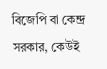বিজেপি বা কেন্দ্র সরকার, কেউই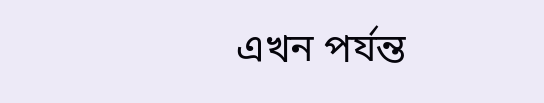এখন পর্যন্ত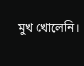মুখ খোলেনি।